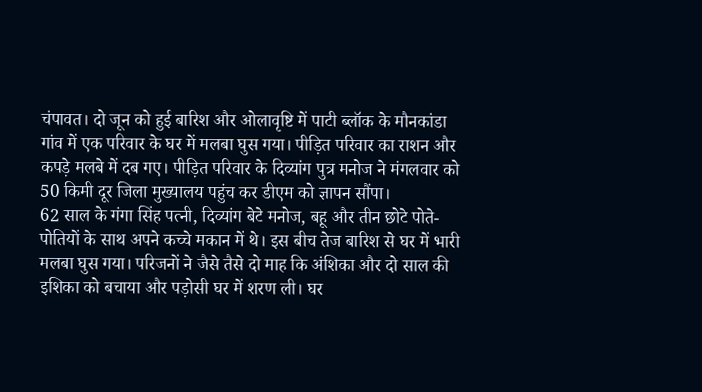चंपावत। दो जून को हुई बारिश और ओलावृष्टि में पाटी ब्लॉक के मौनकांडा गांव में एक परिवार के घर में मलबा घुस गया। पीड़ित परिवार का राशन और कपड़े मलबे में दब गए। पीड़ित परिवार के दिव्यांग पुत्र मनोज ने मंगलवार को 50 किमी दूर जिला मुख्यालय पहुंच कर डीएम को ज्ञापन सौंपा।
62 साल के गंगा सिंह पत्नी, दिव्यांग बेटे मनोज, बहू और तीन छोटे पोते-पोतियों के साथ अपने कच्चे मकान में थे। इस बीच तेज बारिश से घर में भारी मलबा घुस गया। परिजनों ने जैसे तैसे दो माह कि अंशिका और दो साल की इशिका को बचाया और पड़ोसी घर में शरण ली। घर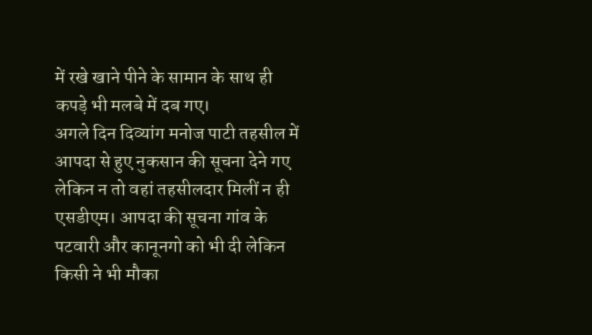में रखे खाने पीने के सामान के साथ ही कपड़े भी मलबे में दब गए।
अगले दिन दिव्यांग मनोज पाटी तहसील में आपदा से हुए नुकसान की सूचना देने गए लेकिन न तो वहां तहसीलदार मिलीं न ही एसडीएम। आपदा की सूचना गांव के पटवारी और कानूनगो को भी दी लेकिन किसी ने भी मौका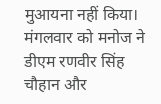मुआयना नहीं किया।
मंगलवार को मनोज ने डीएम रणवीर सिंह चौहान और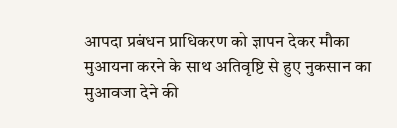आपदा प्रबंधन प्राधिकरण को ज्ञापन देकर मौका मुआयना करने के साथ अतिवृष्टि से हुए नुकसान का मुआवजा देने की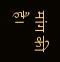मांग की है।